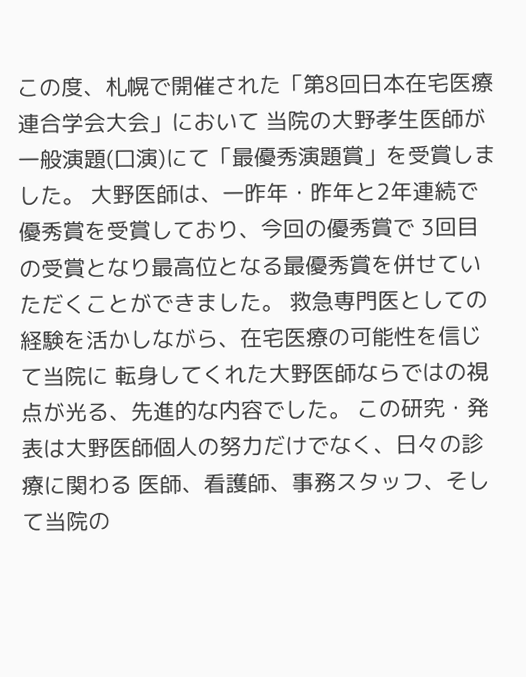この度、札幌で開催された「第8回日本在宅医療連合学会大会」において 当院の大野孝生医師が一般演題(口演)にて「最優秀演題賞」を受賞しました。 大野医師は、一昨年・昨年と2年連続で優秀賞を受賞しており、今回の優秀賞で 3回目の受賞となり最高位となる最優秀賞を併せていただくことができました。 救急専門医としての経験を活かしながら、在宅医療の可能性を信じて当院に 転身してくれた大野医師ならではの視点が光る、先進的な内容でした。 この研究・発表は大野医師個人の努力だけでなく、日々の診療に関わる 医師、看護師、事務スタッフ、そして当院の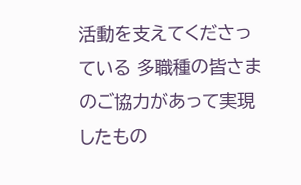活動を支えてくださっている 多職種の皆さまのご協力があって実現したもの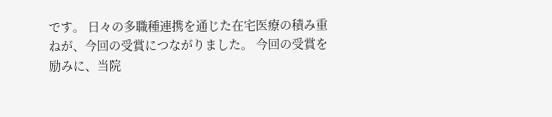です。 日々の多職種連携を通じた在宅医療の積み重ねが、今回の受賞につながりました。 今回の受賞を励みに、当院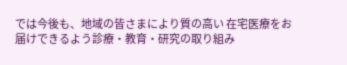では今後も、地域の皆さまにより質の高い 在宅医療をお届けできるよう診療・教育・研究の取り組み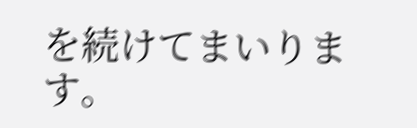を続けてまいります。